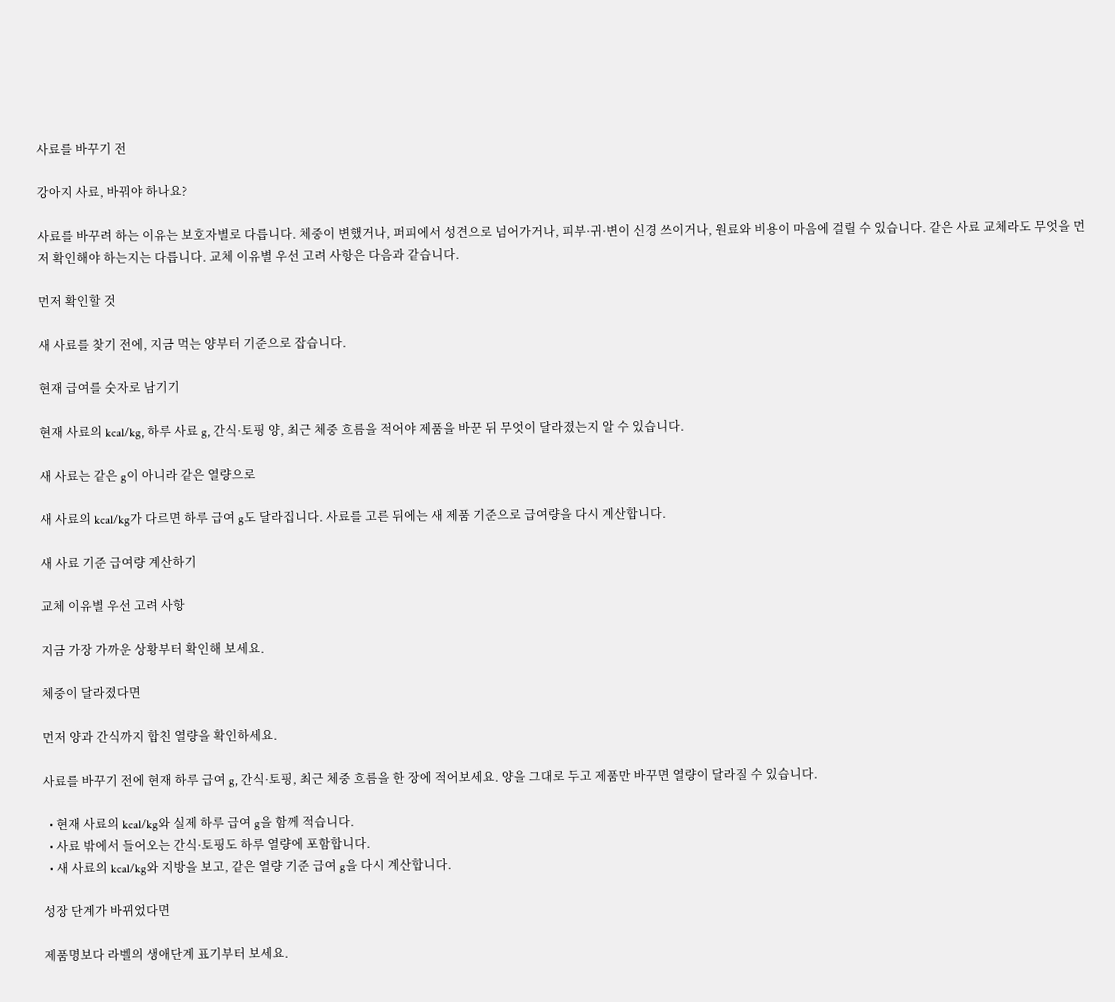사료를 바꾸기 전

강아지 사료, 바꿔야 하나요?

사료를 바꾸려 하는 이유는 보호자별로 다릅니다. 체중이 변했거나, 퍼피에서 성견으로 넘어가거나, 피부·귀·변이 신경 쓰이거나, 원료와 비용이 마음에 걸릴 수 있습니다. 같은 사료 교체라도 무엇을 먼저 확인해야 하는지는 다릅니다. 교체 이유별 우선 고려 사항은 다음과 같습니다.

먼저 확인할 것

새 사료를 찾기 전에, 지금 먹는 양부터 기준으로 잡습니다.

현재 급여를 숫자로 남기기

현재 사료의 kcal/kg, 하루 사료 g, 간식·토핑 양, 최근 체중 흐름을 적어야 제품을 바꾼 뒤 무엇이 달라졌는지 알 수 있습니다.

새 사료는 같은 g이 아니라 같은 열량으로

새 사료의 kcal/kg가 다르면 하루 급여 g도 달라집니다. 사료를 고른 뒤에는 새 제품 기준으로 급여량을 다시 계산합니다.

새 사료 기준 급여량 계산하기

교체 이유별 우선 고려 사항

지금 가장 가까운 상황부터 확인해 보세요.

체중이 달라졌다면

먼저 양과 간식까지 합친 열량을 확인하세요.

사료를 바꾸기 전에 현재 하루 급여 g, 간식·토핑, 최근 체중 흐름을 한 장에 적어보세요. 양을 그대로 두고 제품만 바꾸면 열량이 달라질 수 있습니다.

  • 현재 사료의 kcal/kg와 실제 하루 급여 g을 함께 적습니다.
  • 사료 밖에서 들어오는 간식·토핑도 하루 열량에 포함합니다.
  • 새 사료의 kcal/kg와 지방을 보고, 같은 열량 기준 급여 g을 다시 계산합니다.

성장 단계가 바뀌었다면

제품명보다 라벨의 생애단계 표기부터 보세요.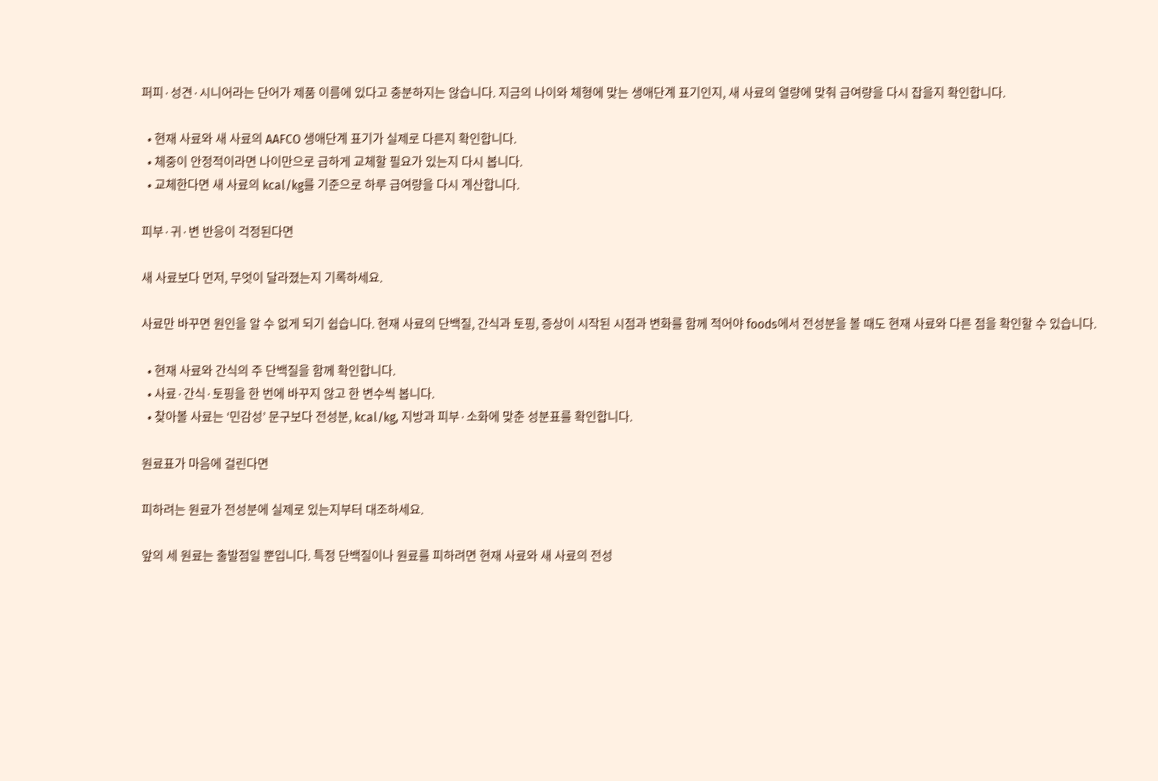퍼피·성견·시니어라는 단어가 제품 이름에 있다고 충분하지는 않습니다. 지금의 나이와 체형에 맞는 생애단계 표기인지, 새 사료의 열량에 맞춰 급여량을 다시 잡을지 확인합니다.

  • 현재 사료와 새 사료의 AAFCO 생애단계 표기가 실제로 다른지 확인합니다.
  • 체중이 안정적이라면 나이만으로 급하게 교체할 필요가 있는지 다시 봅니다.
  • 교체한다면 새 사료의 kcal/kg를 기준으로 하루 급여량을 다시 계산합니다.

피부·귀·변 반응이 걱정된다면

새 사료보다 먼저, 무엇이 달라졌는지 기록하세요.

사료만 바꾸면 원인을 알 수 없게 되기 쉽습니다. 현재 사료의 단백질, 간식과 토핑, 증상이 시작된 시점과 변화를 함께 적어야 foods에서 전성분을 볼 때도 현재 사료와 다른 점을 확인할 수 있습니다.

  • 현재 사료와 간식의 주 단백질을 함께 확인합니다.
  • 사료·간식·토핑을 한 번에 바꾸지 않고 한 변수씩 봅니다.
  • 찾아볼 사료는 ‘민감성’ 문구보다 전성분, kcal/kg, 지방과 피부·소화에 맞춘 성분표를 확인합니다.

원료표가 마음에 걸린다면

피하려는 원료가 전성분에 실제로 있는지부터 대조하세요.

앞의 세 원료는 출발점일 뿐입니다. 특정 단백질이나 원료를 피하려면 현재 사료와 새 사료의 전성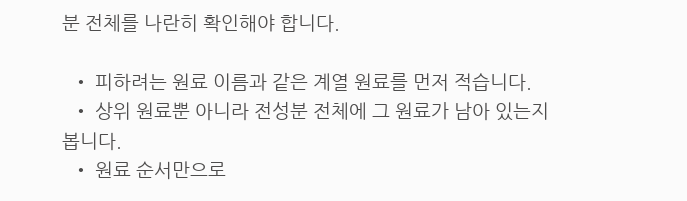분 전체를 나란히 확인해야 합니다.

  • 피하려는 원료 이름과 같은 계열 원료를 먼저 적습니다.
  • 상위 원료뿐 아니라 전성분 전체에 그 원료가 남아 있는지 봅니다.
  • 원료 순서만으로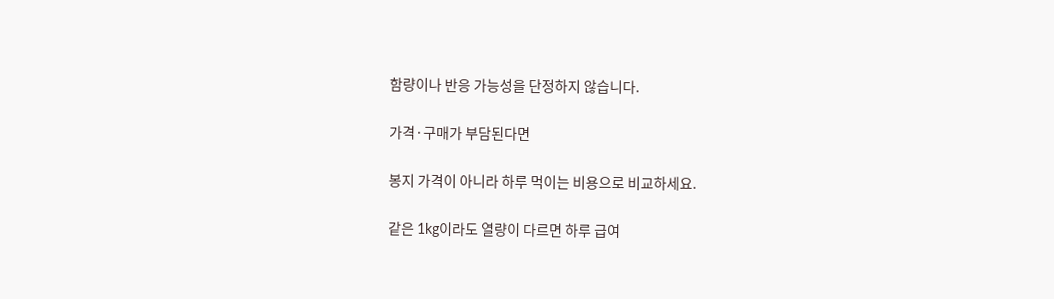함량이나 반응 가능성을 단정하지 않습니다.

가격·구매가 부담된다면

봉지 가격이 아니라 하루 먹이는 비용으로 비교하세요.

같은 1kg이라도 열량이 다르면 하루 급여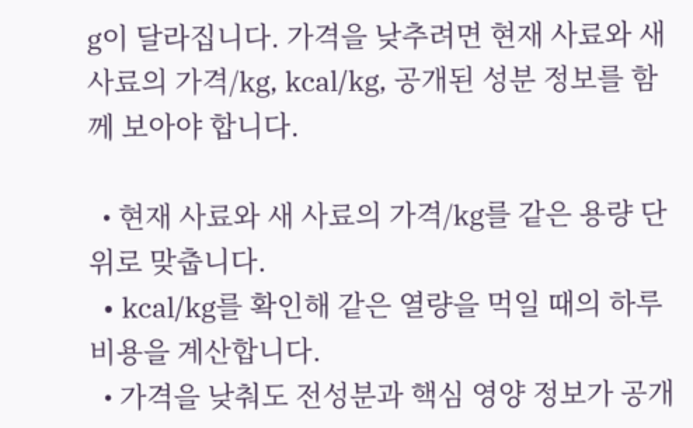g이 달라집니다. 가격을 낮추려면 현재 사료와 새 사료의 가격/kg, kcal/kg, 공개된 성분 정보를 함께 보아야 합니다.

  • 현재 사료와 새 사료의 가격/kg를 같은 용량 단위로 맞춥니다.
  • kcal/kg를 확인해 같은 열량을 먹일 때의 하루 비용을 계산합니다.
  • 가격을 낮춰도 전성분과 핵심 영양 정보가 공개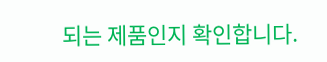되는 제품인지 확인합니다.